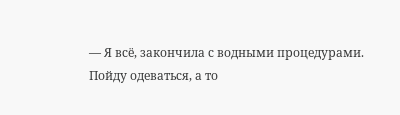— Я всё, закончила с водными процедурами. Пойду одеваться, а то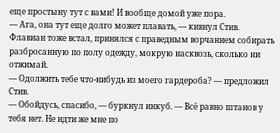еще простыну тут с вами! И вообще домой уже пора.
— Ага, она тут еще долго может плавать, — кивнул Стив.
Флавиан тоже встал, принялся с праведным ворчанием собирать разбросанную по полу одежду, мокрую насквозь, сколько ни отжимай.
— Одолжить тебе что-нибудь из моего гардероба? — предложил Стив.
— Обойдусь, спасибо, — буркнул инкуб. — Всё равно штанов у тебя нет. Не идти же мне по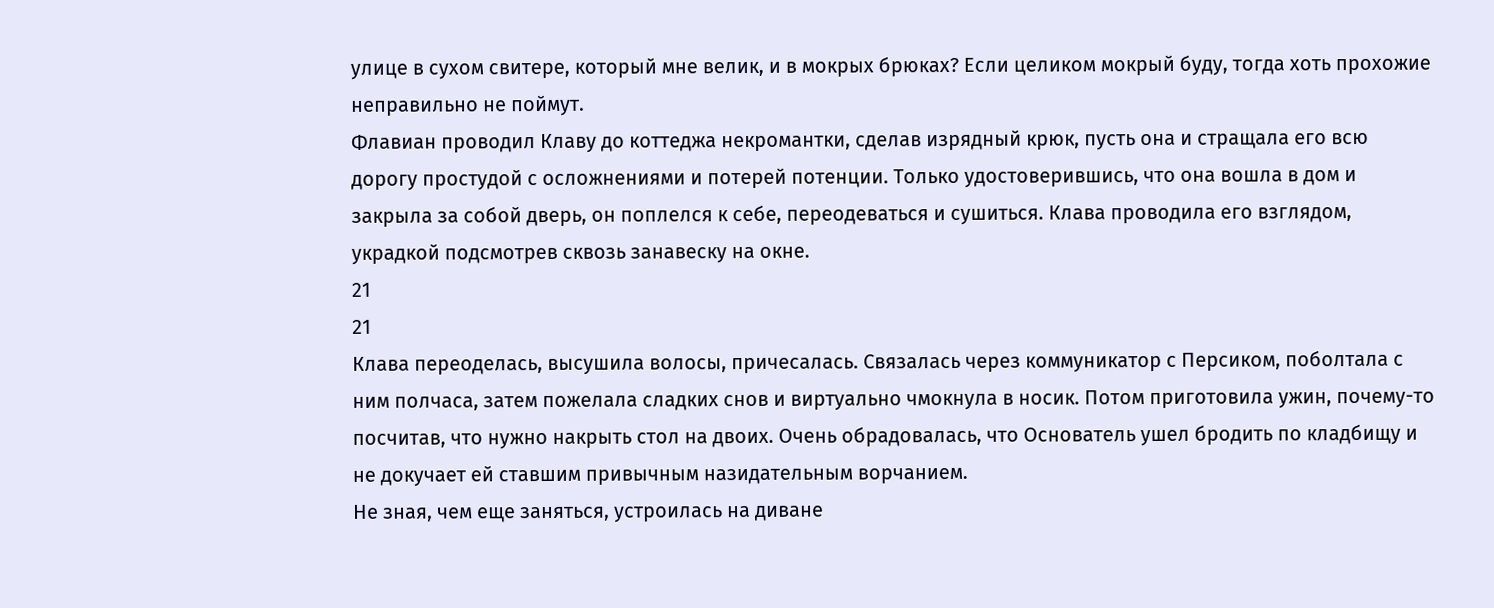улице в сухом свитере, который мне велик, и в мокрых брюках? Если целиком мокрый буду, тогда хоть прохожие неправильно не поймут.
Флавиан проводил Клаву до коттеджа некромантки, сделав изрядный крюк, пусть она и стращала его всю дорогу простудой с осложнениями и потерей потенции. Только удостоверившись, что она вошла в дом и закрыла за собой дверь, он поплелся к себе, переодеваться и сушиться. Клава проводила его взглядом, украдкой подсмотрев сквозь занавеску на окне.
21
21
Клава переоделась, высушила волосы, причесалась. Связалась через коммуникатор с Персиком, поболтала с ним полчаса, затем пожелала сладких снов и виртуально чмокнула в носик. Потом приготовила ужин, почему-то посчитав, что нужно накрыть стол на двоих. Очень обрадовалась, что Основатель ушел бродить по кладбищу и не докучает ей ставшим привычным назидательным ворчанием.
Не зная, чем еще заняться, устроилась на диване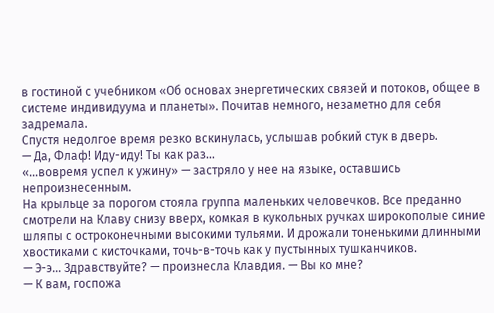в гостиной с учебником «Об основах энергетических связей и потоков, общее в системе индивидуума и планеты». Почитав немного, незаметно для себя задремала.
Спустя недолгое время резко вскинулась, услышав робкий стук в дверь.
— Да, Флаф! Иду-иду! Ты как раз…
«…вовремя успел к ужину» — застряло у нее на языке, оставшись непроизнесенным.
На крыльце за порогом стояла группа маленьких человечков. Все преданно смотрели на Клаву снизу вверх, комкая в кукольных ручках широкополые синие шляпы с остроконечными высокими тульями. И дрожали тоненькими длинными хвостиками с кисточками, точь-в-точь как у пустынных тушканчиков.
— Э-э… Здравствуйте? — произнесла Клавдия. — Вы ко мне?
— К вам, госпожа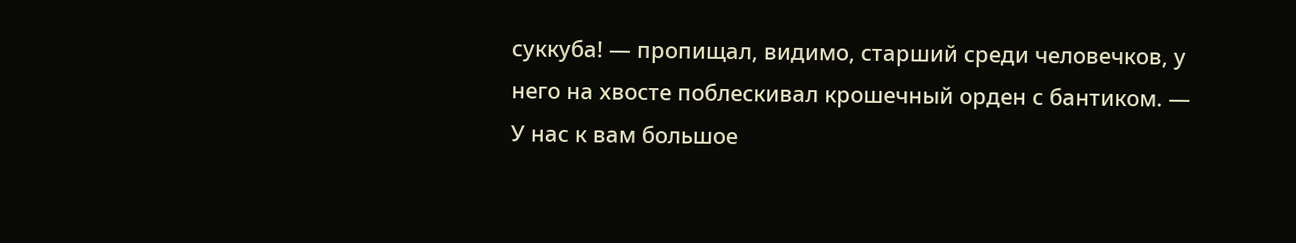суккуба! — пропищал, видимо, старший среди человечков, у него на хвосте поблескивал крошечный орден с бантиком. — У нас к вам большое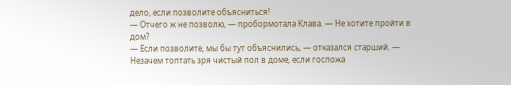дело, если позволите объясниться!
— Отчего ж не позволю, — пробормотала Клава. — Не хотите пройти в дом?
— Если позволите, мы бы тут объяснились, — отказался старший. — Незачем топтать зря чистый пол в доме, если госпожа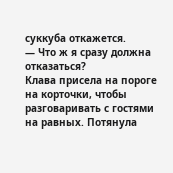суккуба откажется.
— Что ж я сразу должна отказаться?
Клава присела на пороге на корточки, чтобы разговаривать с гостями на равных. Потянула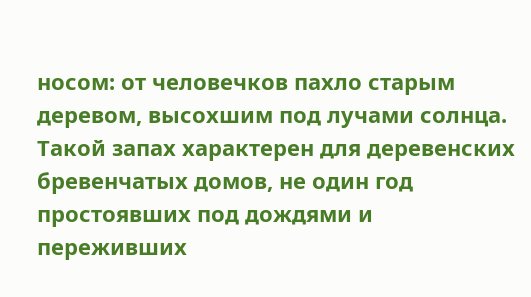носом: от человечков пахло старым деревом, высохшим под лучами солнца. Такой запах характерен для деревенских бревенчатых домов, не один год простоявших под дождями и переживших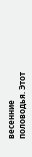весенние половодья. Этот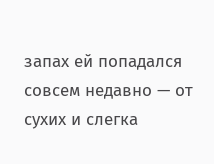запах ей попадался совсем недавно — от сухих и слегка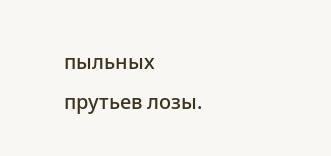пыльных прутьев лозы.